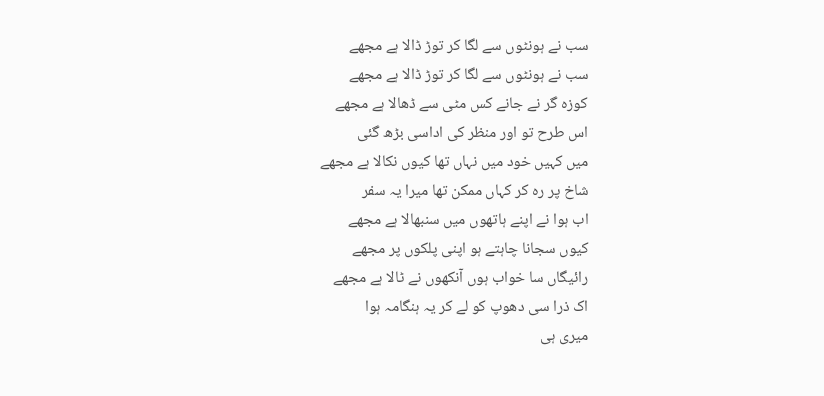سب نے ہونٹوں سے لگا کر توڑ ڈالا ہے مجھے
سب نے ہونٹوں سے لگا کر توڑ ڈالا ہے مجھے
کوزہ گر نے جانے کس مٹی سے ڈھالا ہے مجھے
اس طرح تو اور منظر کی اداسی بڑھ گئی
میں کہیں خود میں نہاں تھا کیوں نکالا ہے مجھے
شاخ پر رہ کر کہاں ممکن تھا میرا یہ سفر
اب ہوا نے اپنے ہاتھوں میں سنبھالا ہے مجھے
کیوں سجانا چاہتے ہو اپنی پلکوں پر مجھے
رائیگاں سا خواب ہوں آنکھوں نے ٹالا ہے مجھے
اک ذرا سی دھوپ کو لے کر یہ ہنگامہ ہوا
میری ہی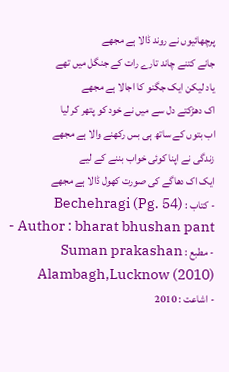پرچھائیوں نے روند ڈالا ہے مجھے
جانے کتنے چاند تارے رات کے جنگل میں تھے
یاد لیکن ایک جگنو کا اجالا ہے مجھے
اک دھڑکتے دل سے میں نے خود کو پتھر کر لیا
اب بتوں کے ساتھ ہی بس رکھنے والا ہے مجھے
زندگی نے اپنا کوئی خواب بننے کے لیے
ایک اک دھاگے کی صورت کھول ڈالا ہے مجھے
- کتاب : Bechehragi (Pg. 54)
- Author : bharat bhushan pant
- مطبع : Suman prakashan Alambagh,Lucknow (2010)
- اشاعت : 2010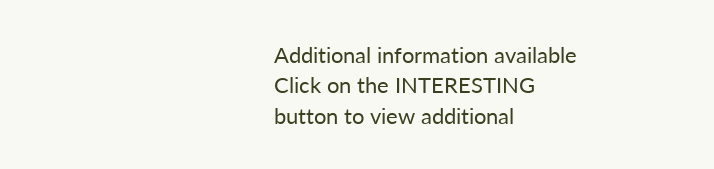Additional information available
Click on the INTERESTING button to view additional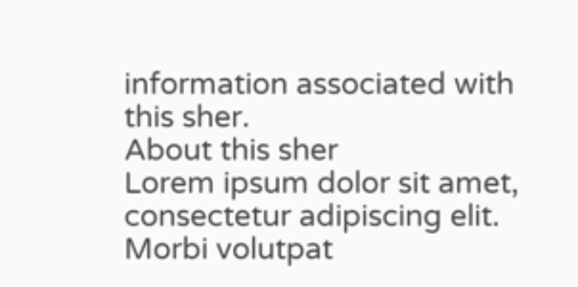information associated with this sher.
About this sher
Lorem ipsum dolor sit amet, consectetur adipiscing elit. Morbi volutpat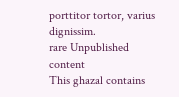porttitor tortor, varius dignissim.
rare Unpublished content
This ghazal contains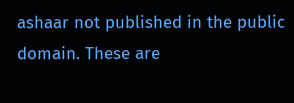ashaar not published in the public domain. These are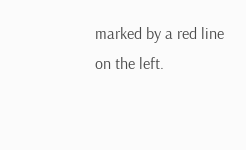marked by a red line on the left.